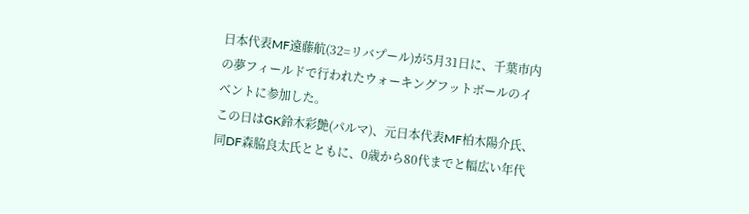日本代表MF遠藤航(32=リバプール)が5月31日に、千葉市内の夢フィールドで行われたウォーキングフットボールのイベントに参加した。
この日はGK鈴木彩艶(パルマ)、元日本代表MF柏木陽介氏、同DF森脇良太氏とともに、0歳から80代までと幅広い年代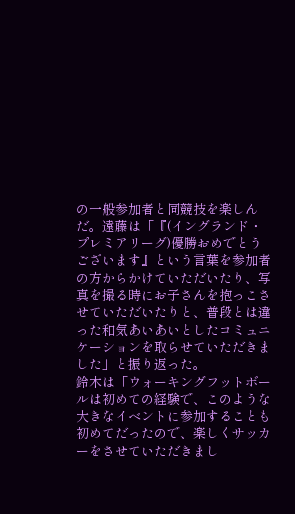の一般参加者と同競技を楽しんだ。遠藤は「『(イングランド・プレミアリーグ)優勝おめでとうございます』という言葉を参加者の方からかけていただいたり、写真を撮る時にお子さんを抱っこさせていただいたりと、普段とは違った和気あいあいとしたコミュニケーションを取らせていただきました」と振り返った。
鈴木は「ウォーキングフットボールは初めての経験で、このような大きなイベントに参加することも初めてだったので、楽しくサッカーをさせていただきまし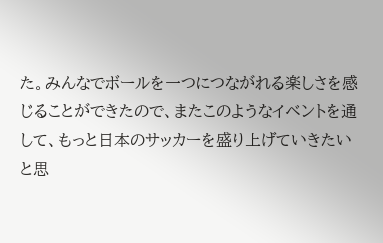た。みんなでボールを一つにつながれる楽しさを感じることができたので、またこのようなイベントを通して、もっと日本のサッカーを盛り上げていきたいと思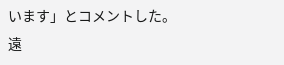います」とコメントした。
遠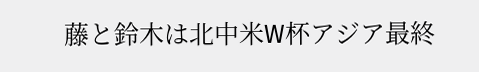藤と鈴木は北中米W杯アジア最終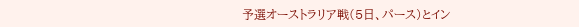予選オーストラリア戦(5日、パース)とイン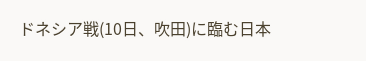ドネシア戦(10日、吹田)に臨む日本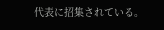代表に招集されている。